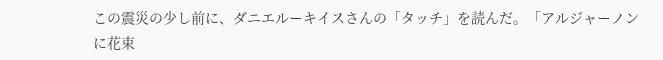この震災の少し前に、ダニエルーキイスさんの「タッチ」を読んだ。「アルジャーノンに花束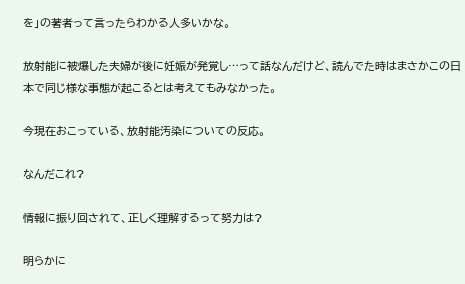を」の著者って言ったらわかる人多いかな。

放射能に被爆した夫婦が後に妊娠が発覚し…って話なんだけど、読んでた時はまさかこの日本で同じ様な事態が起こるとは考えてもみなかった。

今現在おこっている、放射能汚染についての反応。

なんだこれ?

情報に振り回されて、正しく理解するって努力は?

明らかに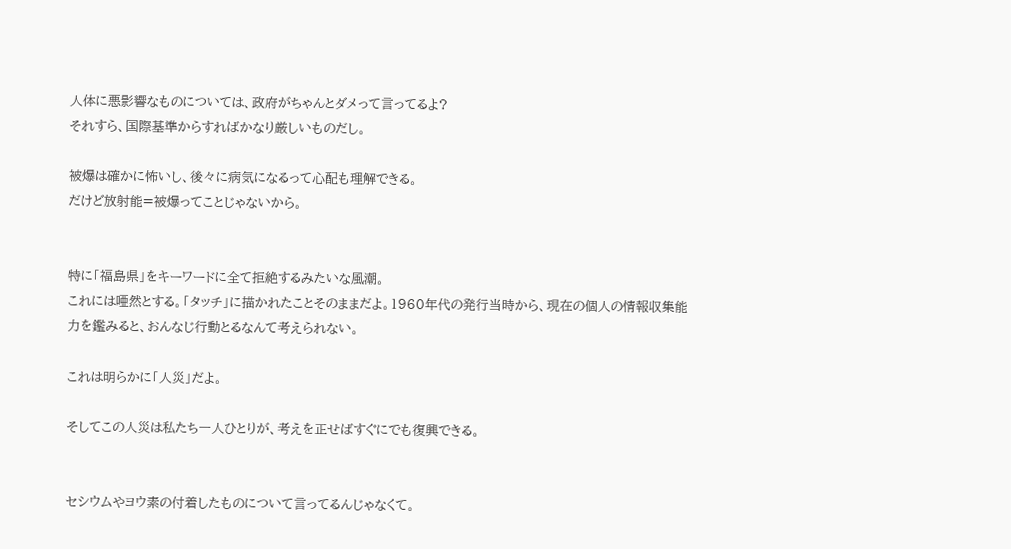人体に悪影響なものについては、政府がちゃんとダメって言ってるよ?
それすら、国際基準からすればかなり厳しいものだし。

被爆は確かに怖いし、後々に病気になるって心配も理解できる。
だけど放射能=被爆ってことじゃないから。


特に「福島県」をキーワードに全て拒絶するみたいな風潮。
これには唖然とする。「タッチ」に描かれたことそのままだよ。1960年代の発行当時から、現在の個人の情報収集能力を鑑みると、おんなじ行動とるなんて考えられない。

これは明らかに「人災」だよ。

そしてこの人災は私たち一人ひとりが、考えを正せばすぐにでも復興できる。


セシウムやヨウ素の付着したものについて言ってるんじゃなくて。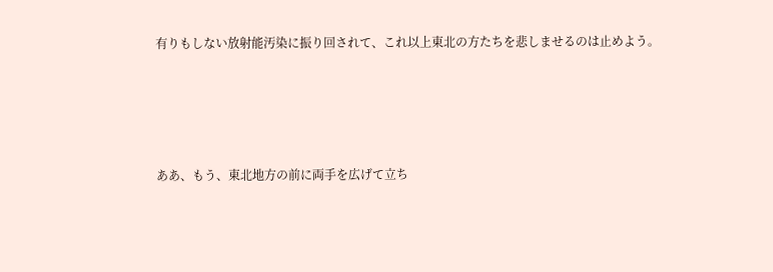有りもしない放射能汚染に振り回されて、これ以上東北の方たちを悲しませるのは止めよう。





ああ、もう、東北地方の前に両手を広げて立ち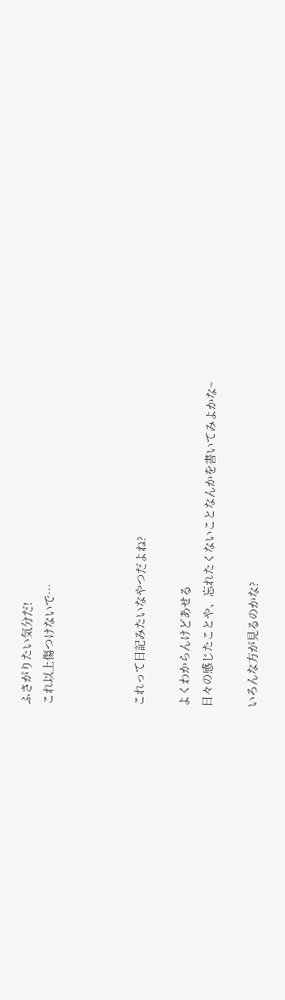ふさがりたい気分だ!
これ以上傷つけないで…



これって日記みたいなやつだよね?

よくわからんけどあせる
日々の感じたことや、忘れたくないことなんかを書いてみよかな~

いろんな方が見るのかな?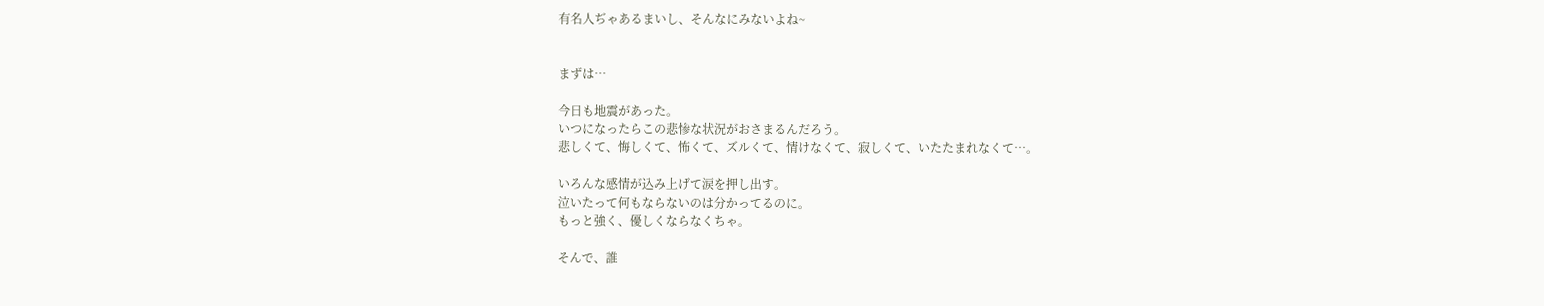有名人ぢゃあるまいし、そんなにみないよね~


まずは…

今日も地震があった。
いつになったらこの悲惨な状況がおさまるんだろう。
悲しくて、悔しくて、怖くて、ズルくて、情けなくて、寂しくて、いたたまれなくて…。

いろんな感情が込み上げて涙を押し出す。
泣いたって何もならないのは分かってるのに。
もっと強く、優しくならなくちゃ。

そんで、誰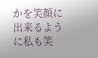かを笑顔に出来るように私も笑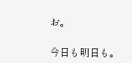お。

今日も明日も。